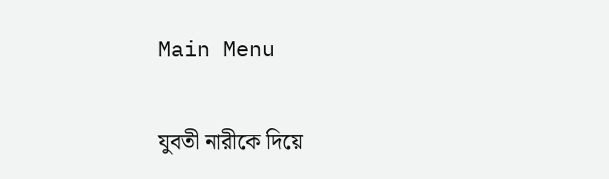Main Menu

যুবতী নারীকে দিয়ে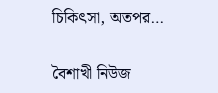চিকিৎসা, অতপর…

বৈশাখী নিউজ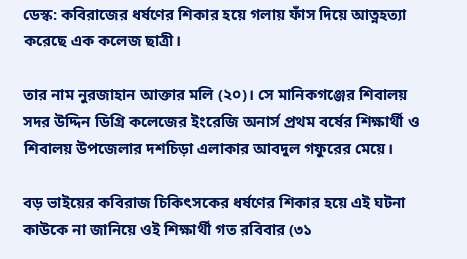ডেস্ক: কবিরাজের ধর্ষণের শিকার হয়ে গলায় ফাঁস দিয়ে আত্নহত্যা করেছে এক কলেজ ছাত্রী।

তার নাম নুরজাহান আক্তার মলি (২০)। সে মানিকগঞ্জের শিবালয় সদর উদ্দিন ডিগ্রি কলেজের ইংরেজি অনার্স প্রথম বর্ষের শিক্ষার্থী ও শিবালয় উপজেলার দশচিড়া এলাকার আবদুল গফুরের মেয়ে।

বড় ভাইয়ের কবিরাজ চিকিৎসকের ধর্ষণের শিকার হয়ে এই ঘটনা কাউকে না জানিয়ে ওই শিক্ষার্থী গত রবিবার (৩১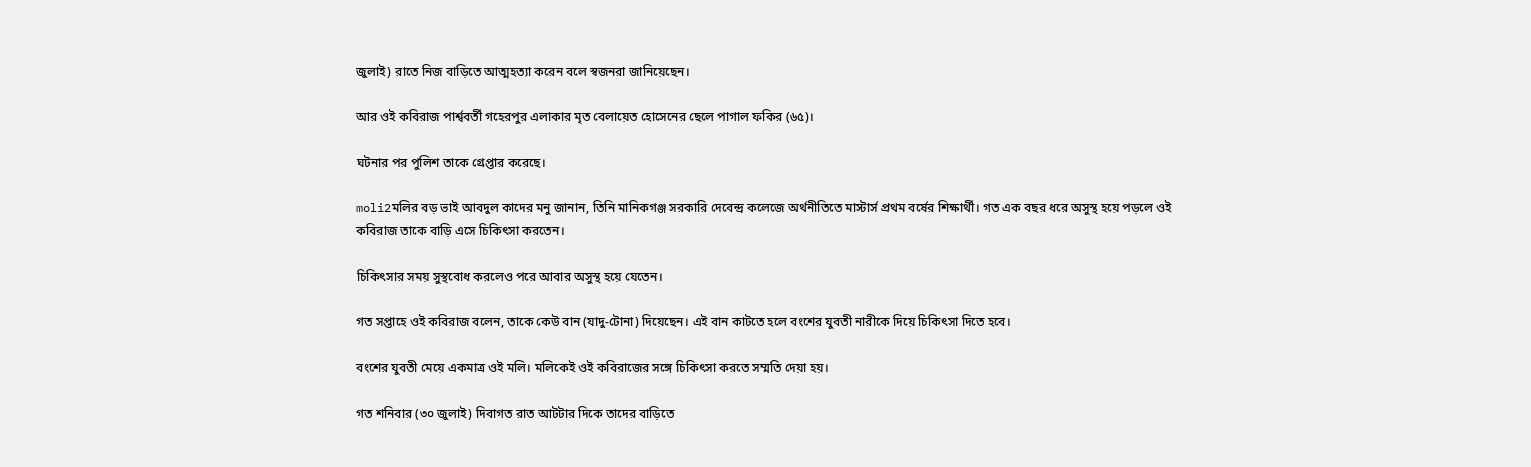জুলাই) রাতে নিজ বাড়িতে আত্মহত্যা করেন বলে স্বজনরা জানিয়েছেন।

আর ওই কবিরাজ পার্শ্ববর্তী গহেরপুর এলাকার মৃত বেলায়েত হোসেনের ছেলে পাগাল ফকির (৬৫)।

ঘটনার পর পুলিশ তাকে গ্রেপ্তার করেছে।

moli2মলির বড় ভাই আবদুল কাদের মনু জানান, তিনি মানিকগঞ্জ সরকারি দেবেন্দ্র কলেজে অর্থনীতিতে মাস্টার্স প্রথম বর্ষের শিক্ষার্থী। গত এক বছর ধরে অসুস্থ হয়ে পড়লে ওই কবিরাজ তাকে বাড়ি এসে চিকিৎসা করতেন।

চিকিৎসার সময় সুস্থবোধ করলেও পরে আবার অসুস্থ হয়ে যেতেন।

গত সপ্তাহে ওই কবিরাজ বলেন, তাকে কেউ বান (যাদু-টোনা) দিয়েছেন। এই বান কাটতে হলে বংশের যুবতী নারীকে দিয়ে চিকিৎসা দিতে হবে।

বংশের যুবতী মেয়ে একমাত্র ওই মলি। মলিকেই ওই কবিরাজের সঙ্গে চিকিৎসা করতে সম্মতি দেয়া হয়।

গত শনিবার (৩০ জুলাই) দিবাগত রাত আটটার দিকে তাদের বাড়িতে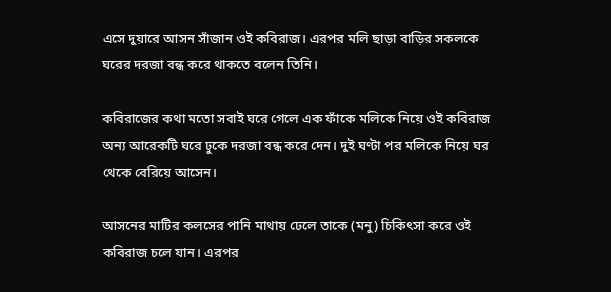এসে দুয়ারে আসন সাঁজান ওই কবিরাজ। এরপর মলি ছাড়া বাড়ির সকলকে ঘরের দরজা বন্ধ করে থাকতে বলেন তিনি।

কবিরাজের কথা মতো সবাই ঘরে গেলে এক ফাঁকে মলিকে নিয়ে ওই কবিরাজ অন্য আরেকটি ঘরে ঢুকে দরজা বন্ধ করে দেন। দুই ঘণ্টা পর মলিকে নিয়ে ঘর থেকে বেরিয়ে আসেন।

আসনের মাটির কলসের পানি মাথায় ঢেলে তাকে (মনু) চিকিৎসা করে ওই কবিরাজ চলে যান। এরপর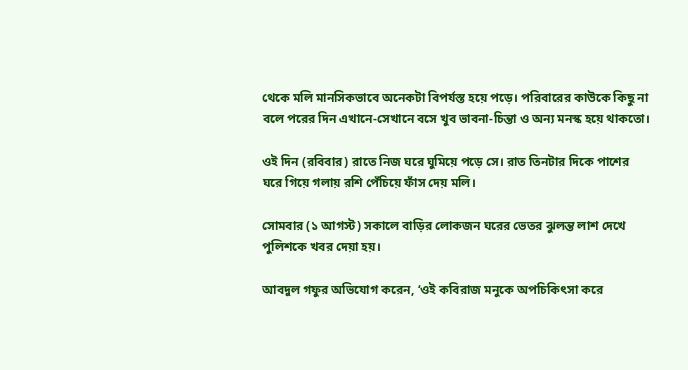থেকে মলি মানসিকভাবে অনেকটা বিপর্যস্ত হয়ে পড়ে। পরিবারের কাউকে কিছু না বলে পরের দিন এখানে-সেখানে বসে খুব ভাবনা-চিন্তা ও অন্য মনস্ক হয়ে থাকতো।

ওই দিন (রবিবার) রাতে নিজ ঘরে ঘুমিয়ে পড়ে সে। রাত তিনটার দিকে পাশের ঘরে গিয়ে গলায় রশি পেঁচিয়ে ফাঁস দেয় মলি।

সোমবার (১ আগস্ট) সকালে বাড়ির লোকজন ঘরের ভেতর ঝুলন্ত লাশ দেখে পুলিশকে খবর দেয়া হয়।

আবদুল গফুর অভিযোগ করেন, ‘ওই কবিরাজ মনুকে অপচিকিৎসা করে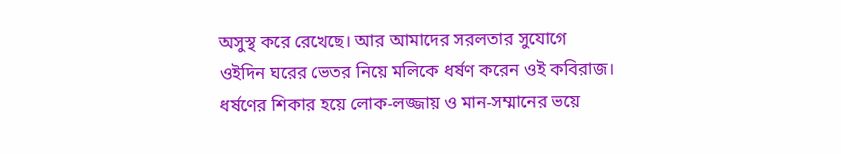অসুস্থ করে রেখেছে। আর আমাদের সরলতার সুযোগে ওইদিন ঘরের ভেতর নিয়ে মলিকে ধর্ষণ করেন ওই কবিরাজ। ধর্ষণের শিকার হয়ে লোক-লজ্জায় ও মান-সম্মানের ভয়ে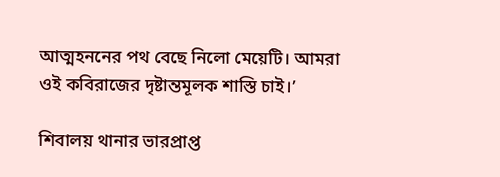আত্মহননের পথ বেছে নিলো মেয়েটি। আমরা ওই কবিরাজের দৃষ্টান্তমূলক শাস্তি চাই।’

শিবালয় থানার ভারপ্রাপ্ত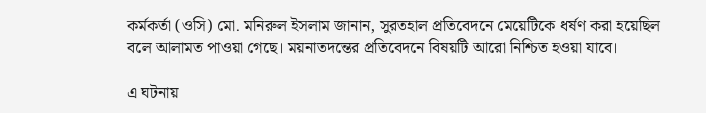কর্মকর্তা (ওসি) মো. মনিরুল ইসলাম জানান, সুরতহাল প্রতিবেদনে মেয়েটিকে ধর্ষণ করা হয়েছিল বলে আলামত পাওয়া গেছে। ময়নাতদন্তের প্রতিবেদনে বিষয়টি আরো নিশ্চিত হওয়া যাবে।

এ ঘটনায়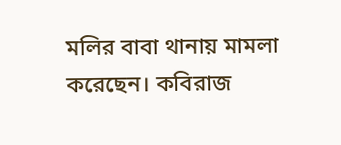মলির বাবা থানায় মামলা করেছেন। কবিরাজ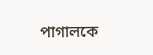পাগালকে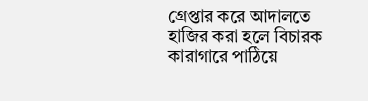গ্রেপ্তার করে আদালতে হাজির করা হলে বিচারক কারাগারে পাঠিয়ে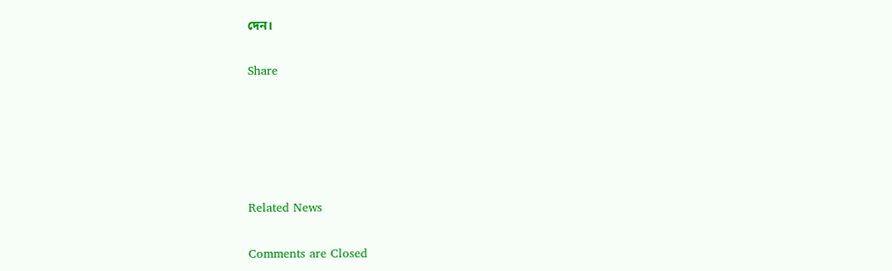দেন।

Share





Related News

Comments are Closed